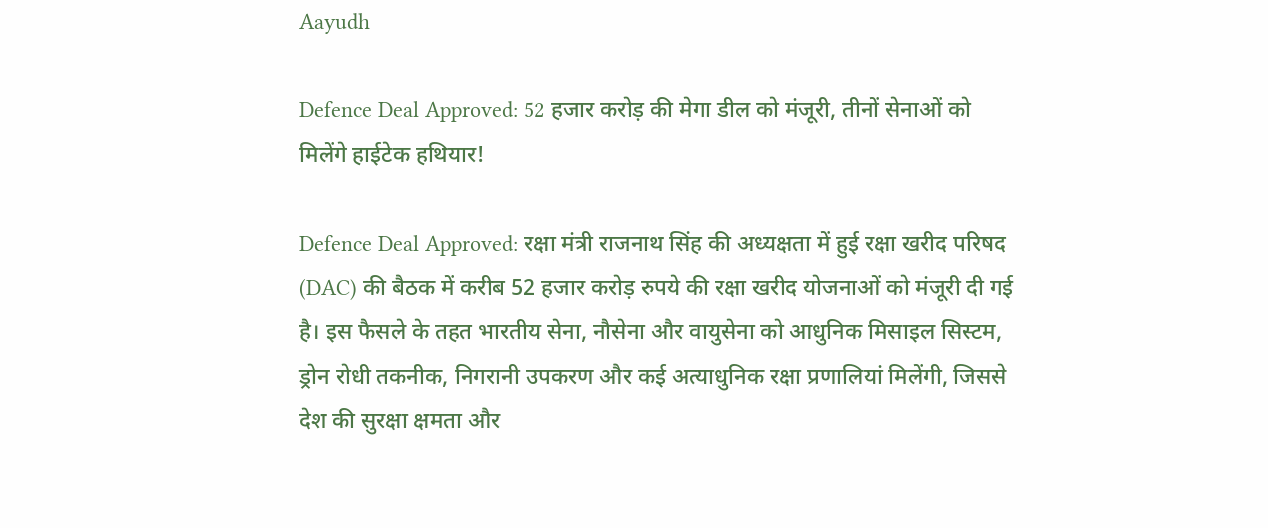Aayudh

Defence Deal Approved: 52 हजार करोड़ की मेगा डील को मंजूरी, तीनों सेनाओं को मिलेंगे हाईटेक हथियार!

Defence Deal Approved: रक्षा मंत्री राजनाथ सिंह की अध्यक्षता में हुई रक्षा खरीद परिषद (DAC) की बैठक में करीब 52 हजार करोड़ रुपये की रक्षा खरीद योजनाओं को मंजूरी दी गई है। इस फैसले के तहत भारतीय सेना, नौसेना और वायुसेना को आधुनिक मिसाइल सिस्टम, ड्रोन रोधी तकनीक, निगरानी उपकरण और कई अत्याधुनिक रक्षा प्रणालियां मिलेंगी, जिससे देश की सुरक्षा क्षमता और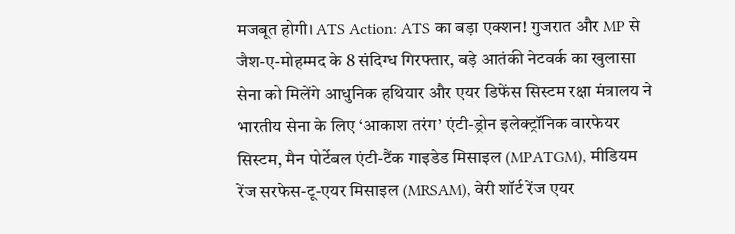मजबूत होगी। ATS Action: ATS का बड़ा एक्शन! गुजरात और MP से जैश-ए-मोहम्मद के 8 संदिग्ध गिरफ्तार, बड़े आतंकी नेटवर्क का खुलासा सेना को मिलेंगे आधुनिक हथियार और एयर डिफेंस सिस्टम रक्षा मंत्रालय ने भारतीय सेना के लिए ‘आकाश तरंग’ एंटी-ड्रोन इलेक्ट्रॉनिक वारफेयर सिस्टम, मैन पोर्टेबल एंटी-टैंक गाइडेड मिसाइल (MPATGM), मीडियम रेंज सरफेस-टू-एयर मिसाइल (MRSAM), वेरी शॉर्ट रेंज एयर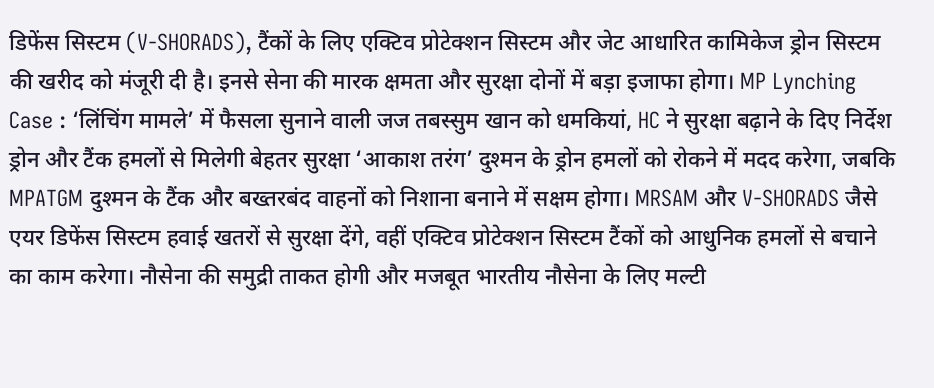डिफेंस सिस्टम (V-SHORADS), टैंकों के लिए एक्टिव प्रोटेक्शन सिस्टम और जेट आधारित कामिकेज ड्रोन सिस्टम की खरीद को मंजूरी दी है। इनसे सेना की मारक क्षमता और सुरक्षा दोनों में बड़ा इजाफा होगा। MP Lynching Case : ‘लिंचिंग मामले’ में फैसला सुनाने वाली जज तबस्सुम खान को धमकियां, HC ने सुरक्षा बढ़ाने के दिए निर्देश ड्रोन और टैंक हमलों से मिलेगी बेहतर सुरक्षा ‘आकाश तरंग’ दुश्मन के ड्रोन हमलों को रोकने में मदद करेगा, जबकि MPATGM दुश्मन के टैंक और बख्तरबंद वाहनों को निशाना बनाने में सक्षम होगा। MRSAM और V-SHORADS जैसे एयर डिफेंस सिस्टम हवाई खतरों से सुरक्षा देंगे, वहीं एक्टिव प्रोटेक्शन सिस्टम टैंकों को आधुनिक हमलों से बचाने का काम करेगा। नौसेना की समुद्री ताकत होगी और मजबूत भारतीय नौसेना के लिए मल्टी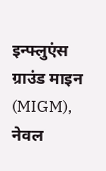इन्फ्लुएंस ग्राउंड माइन (MIGM), नेवल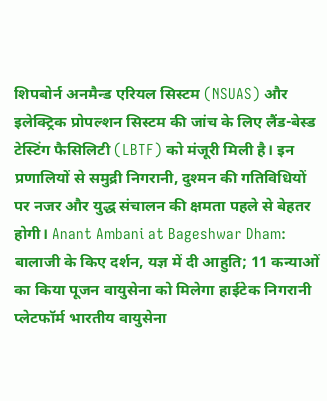शिपबोर्न अनमैन्ड एरियल सिस्टम (NSUAS) और इलेक्ट्रिक प्रोपल्शन सिस्टम की जांच के लिए लैंड-बेस्ड टेस्टिंग फैसिलिटी (LBTF) को मंजूरी मिली है। इन प्रणालियों से समुद्री निगरानी, दुश्मन की गतिविधियों पर नजर और युद्ध संचालन की क्षमता पहले से बेहतर होगी। Anant Ambani at Bageshwar Dham: बालाजी के किए दर्शन, यज्ञ में दी आहुति; 11 कन्याओं का किया पूजन वायुसेना को मिलेगा हाईटेक निगरानी प्लेटफॉर्म भारतीय वायुसेना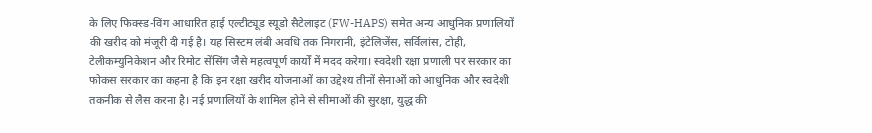के लिए फिक्स्ड-विंग आधारित हाई एल्टीट्यूड स्यूडो सैटेलाइट (FW-HAPS) समेत अन्य आधुनिक प्रणालियों की खरीद को मंजूरी दी गई है। यह सिस्टम लंबी अवधि तक निगरानी, इंटेलिजेंस, सर्विलांस, टोही, टेलीकम्युनिकेशन और रिमोट सेंसिंग जैसे महत्वपूर्ण कार्यों में मदद करेगा। स्वदेशी रक्षा प्रणाली पर सरकार का फोकस सरकार का कहना है कि इन रक्षा खरीद योजनाओं का उद्देश्य तीनों सेनाओं को आधुनिक और स्वदेशी तकनीक से लैस करना है। नई प्रणालियों के शामिल होने से सीमाओं की सुरक्षा, युद्ध की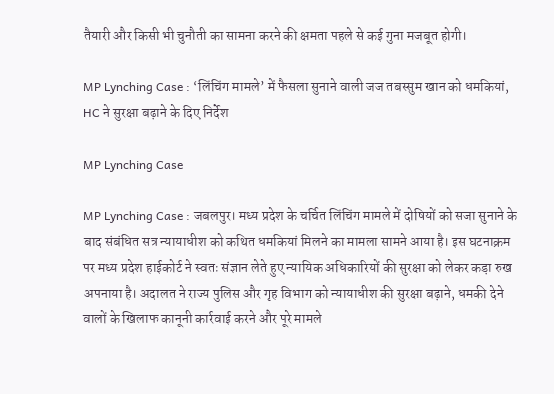तैयारी और किसी भी चुनौती का सामना करने की क्षमता पहले से कई गुना मजबूत होगी।

MP Lynching Case : ‘लिंचिंग मामले’ में फैसला सुनाने वाली जज तबस्सुम खान को धमकियां, HC ने सुरक्षा बढ़ाने के दिए निर्देश

MP Lynching Case

MP Lynching Case : जबलपुर। मध्य प्रदेश के चर्चित लिंचिंग मामले में दोषियों को सजा सुनाने के बाद संबंधित सत्र न्यायाधीश को कथित धमकियां मिलने का मामला सामने आया है। इस घटनाक्रम पर मध्य प्रदेश हाईकोर्ट ने स्वतः संज्ञान लेते हुए न्यायिक अधिकारियों की सुरक्षा को लेकर कड़ा रुख अपनाया है। अदालत ने राज्य पुलिस और गृह विभाग को न्यायाधीश की सुरक्षा बढ़ाने, धमकी देने वालों के खिलाफ कानूनी कार्रवाई करने और पूरे मामले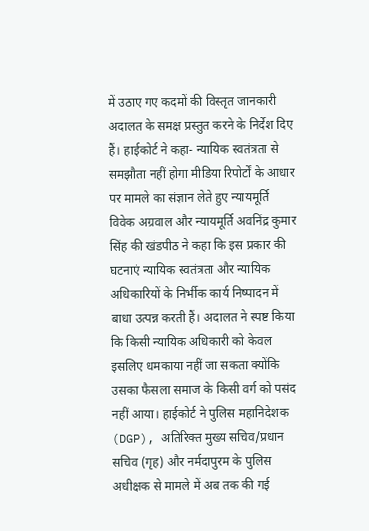में उठाए गए कदमों की विस्तृत जानकारी अदालत के समक्ष प्रस्तुत करने के निर्देश दिए हैं। हाईकोर्ट ने कहा- न्यायिक स्वतंत्रता से समझौता नहीं होगा मीडिया रिपोर्टों के आधार पर मामले का संज्ञान लेते हुए न्यायमूर्ति विवेक अग्रवाल और न्यायमूर्ति अवनिंद्र कुमार सिंह की खंडपीठ ने कहा कि इस प्रकार की घटनाएं न्यायिक स्वतंत्रता और न्यायिक अधिकारियों के निर्भीक कार्य निष्पादन में बाधा उत्पन्न करती हैं। अदालत ने स्पष्ट किया कि किसी न्यायिक अधिकारी को केवल इसलिए धमकाया नहीं जा सकता क्योंकि उसका फैसला समाज के किसी वर्ग को पसंद नहीं आया। हाईकोर्ट ने पुलिस महानिदेशक (DGP), अतिरिक्त मुख्य सचिव/प्रधान सचिव (गृह) और नर्मदापुरम के पुलिस अधीक्षक से मामले में अब तक की गई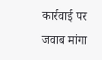कार्रवाई पर जवाब मांगा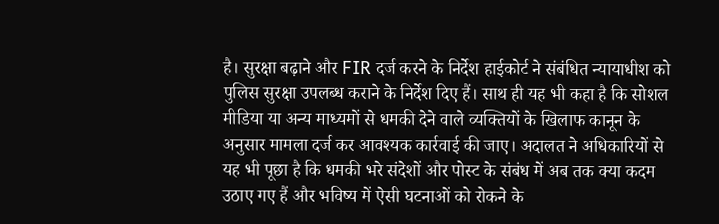है। सुरक्षा बढ़ाने और FIR दर्ज करने के निर्देश हाईकोर्ट ने संबंधित न्यायाधीश को पुलिस सुरक्षा उपलब्ध कराने के निर्देश दिए हैं। साथ ही यह भी कहा है कि सोशल मीडिया या अन्य माध्यमों से धमकी देने वाले व्यक्तियों के खिलाफ कानून के अनुसार मामला दर्ज कर आवश्यक कार्रवाई की जाए। अदालत ने अधिकारियों से यह भी पूछा है कि धमकी भरे संदेशों और पोस्ट के संबंध में अब तक क्या कदम उठाए गए हैं और भविष्य में ऐसी घटनाओं को रोकने के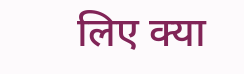लिए क्या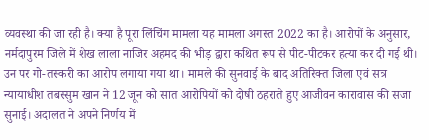व्यवस्था की जा रही है। क्या है पूरा लिंचिंग मामला यह मामला अगस्त 2022 का है। आरोपों के अनुसार, नर्मदापुरम जिले में शेख लाला नाजिर अहमद की भीड़ द्वारा कथित रूप से पीट-पीटकर हत्या कर दी गई थी। उन पर गो-तस्करी का आरोप लगाया गया था। मामले की सुनवाई के बाद अतिरिक्त जिला एवं सत्र न्यायाधीश तबस्सुम खान ने 12 जून को सात आरोपियों को दोषी ठहराते हुए आजीवन कारावास की सजा सुनाई। अदालत ने अपने निर्णय में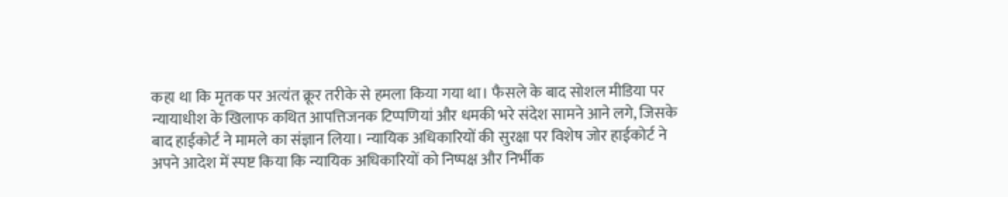कहा था कि मृतक पर अत्यंत क्रूर तरीके से हमला किया गया था। फैसले के बाद सोशल मीडिया पर न्यायाधीश के खिलाफ कथित आपत्तिजनक टिप्पणियां और धमकी भरे संदेश सामने आने लगे, जिसके बाद हाईकोर्ट ने मामले का संज्ञान लिया। न्यायिक अधिकारियों की सुरक्षा पर विशेष जोर हाईकोर्ट ने अपने आदेश में स्पष्ट किया कि न्यायिक अधिकारियों को निष्पक्ष और निर्भीक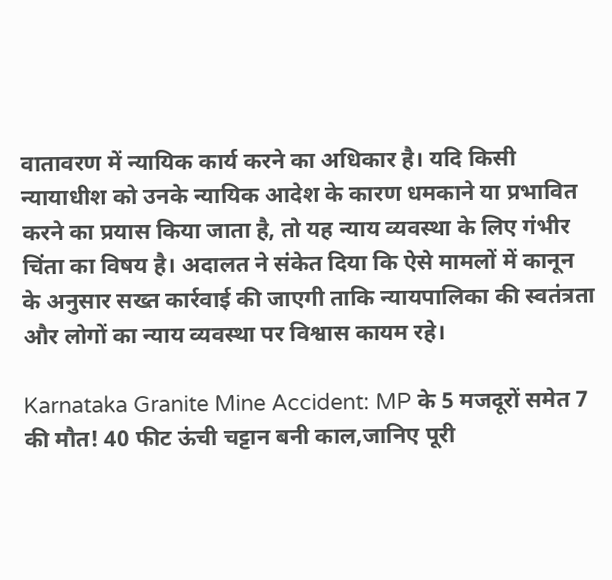वातावरण में न्यायिक कार्य करने का अधिकार है। यदि किसी न्यायाधीश को उनके न्यायिक आदेश के कारण धमकाने या प्रभावित करने का प्रयास किया जाता है, तो यह न्याय व्यवस्था के लिए गंभीर चिंता का विषय है। अदालत ने संकेत दिया कि ऐसे मामलों में कानून के अनुसार सख्त कार्रवाई की जाएगी ताकि न्यायपालिका की स्वतंत्रता और लोगों का न्याय व्यवस्था पर विश्वास कायम रहे।

Karnataka Granite Mine Accident: MP के 5 मजदूरों समेत 7 की मौत! 40 फीट ऊंची चट्टान बनी काल,जानिए पूरी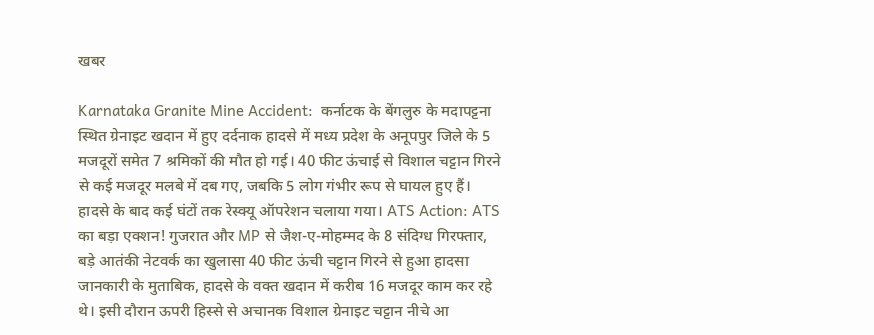खबर

Karnataka Granite Mine Accident:  कर्नाटक के बेंगलुरु के मदापट्टना स्थित ग्रेनाइट खदान में हुए दर्दनाक हादसे में मध्य प्रदेश के अनूपपुर जिले के 5 मजदूरों समेत 7 श्रमिकों की मौत हो गई। 40 फीट ऊंचाई से विशाल चट्टान गिरने से कई मजदूर मलबे में दब गए, जबकि 5 लोग गंभीर रूप से घायल हुए हैं। हादसे के बाद कई घंटों तक रेस्क्यू ऑपरेशन चलाया गया। ATS Action: ATS का बड़ा एक्शन! गुजरात और MP से जैश-ए-मोहम्मद के 8 संदिग्ध गिरफ्तार, बड़े आतंकी नेटवर्क का खुलासा 40 फीट ऊंची चट्टान गिरने से हुआ हादसा जानकारी के मुताबिक, हादसे के वक्त खदान में करीब 16 मजदूर काम कर रहे थे। इसी दौरान ऊपरी हिस्से से अचानक विशाल ग्रेनाइट चट्टान नीचे आ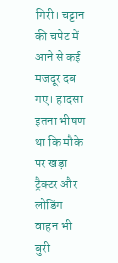गिरी। चट्टान की चपेट में आने से कई मजदूर दब गए। हादसा इतना भीषण था कि मौके पर खड़ा ट्रैक्टर और लोडिंग वाहन भी बुरी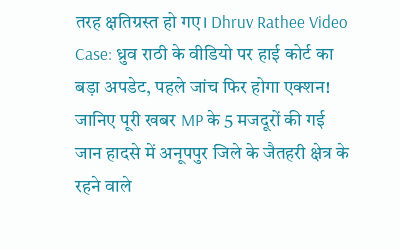तरह क्षतिग्रस्त हो गए। Dhruv Rathee Video Case: ध्रुव राठी के वीडियो पर हाई कोर्ट का बड़ा अपडेट, पहले जांच फिर होगा एक्शन! जानिए पूरी खबर MP के 5 मजदूरों की गई जान हादसे में अनूपपुर जिले के जैतहरी क्षेत्र के रहने वाले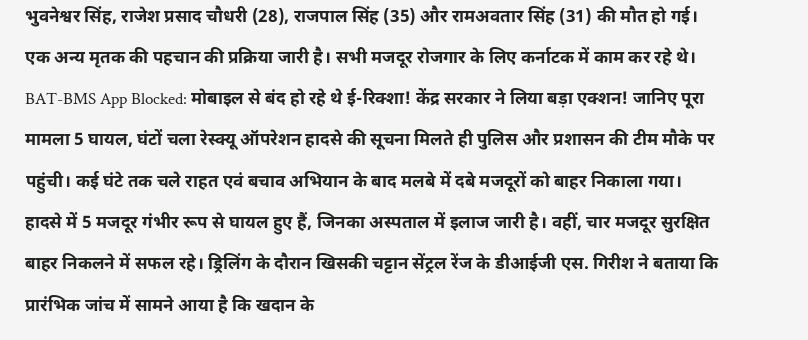भुवनेश्वर सिंह, राजेश प्रसाद चौधरी (28), राजपाल सिंह (35) और रामअवतार सिंह (31) की मौत हो गई। एक अन्य मृतक की पहचान की प्रक्रिया जारी है। सभी मजदूर रोजगार के लिए कर्नाटक में काम कर रहे थे। BAT-BMS App Blocked: मोबाइल से बंद हो रहे थे ई-रिक्शा! केंद्र सरकार ने लिया बड़ा एक्शन! जानिए पूरा मामला 5 घायल, घंटों चला रेस्क्यू ऑपरेशन हादसे की सूचना मिलते ही पुलिस और प्रशासन की टीम मौके पर पहुंची। कई घंटे तक चले राहत एवं बचाव अभियान के बाद मलबे में दबे मजदूरों को बाहर निकाला गया। हादसे में 5 मजदूर गंभीर रूप से घायल हुए हैं, जिनका अस्पताल में इलाज जारी है। वहीं, चार मजदूर सुरक्षित बाहर निकलने में सफल रहे। ड्रिलिंग के दौरान खिसकी चट्टान सेंट्रल रेंज के डीआईजी एस. गिरीश ने बताया कि प्रारंभिक जांच में सामने आया है कि खदान के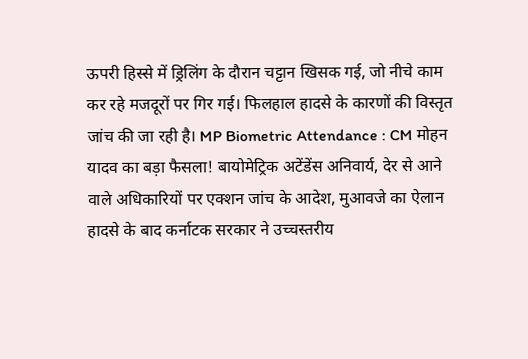ऊपरी हिस्से में ड्रिलिंग के दौरान चट्टान खिसक गई, जो नीचे काम कर रहे मजदूरों पर गिर गई। फिलहाल हादसे के कारणों की विस्तृत जांच की जा रही है। MP Biometric Attendance : CM मोहन यादव का बड़ा फैसला! बायोमेट्रिक अटेंडेंस अनिवार्य, देर से आने वाले अधिकारियों पर एक्शन जांच के आदेश, मुआवजे का ऐलान हादसे के बाद कर्नाटक सरकार ने उच्चस्तरीय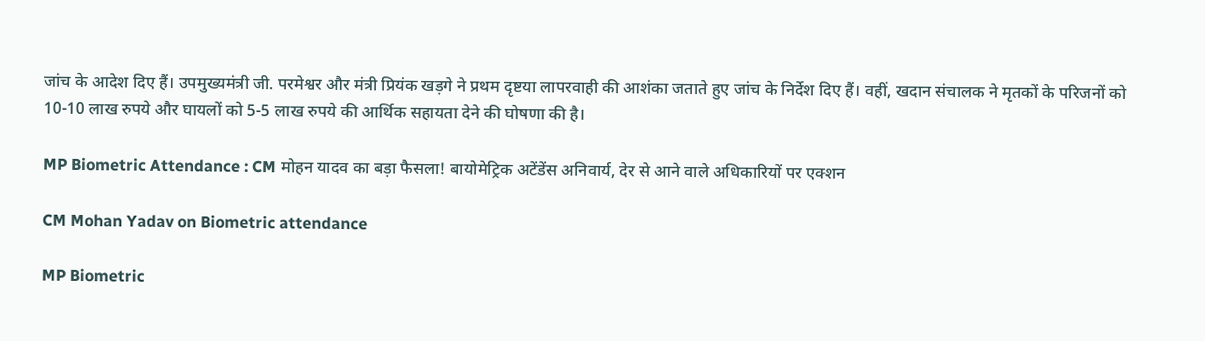जांच के आदेश दिए हैं। उपमुख्यमंत्री जी. परमेश्वर और मंत्री प्रियंक खड़गे ने प्रथम दृष्टया लापरवाही की आशंका जताते हुए जांच के निर्देश दिए हैं। वहीं, खदान संचालक ने मृतकों के परिजनों को 10-10 लाख रुपये और घायलों को 5-5 लाख रुपये की आर्थिक सहायता देने की घोषणा की है।

MP Biometric Attendance : CM मोहन यादव का बड़ा फैसला! बायोमेट्रिक अटेंडेंस अनिवार्य, देर से आने वाले अधिकारियों पर एक्शन

CM Mohan Yadav on Biometric attendance

MP Biometric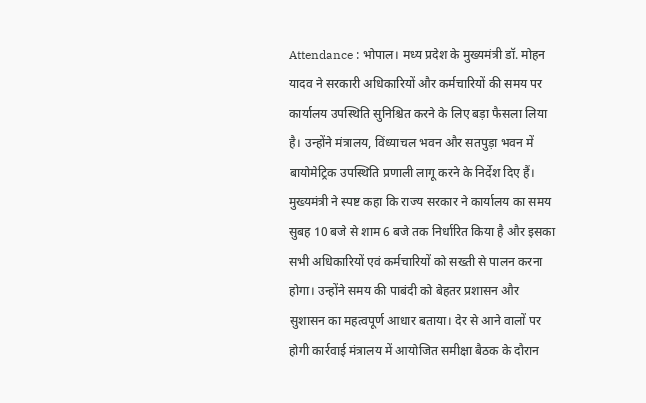Attendance : भोपाल। मध्य प्रदेश के मुख्यमंत्री डॉ. मोहन यादव ने सरकारी अधिकारियों और कर्मचारियों की समय पर कार्यालय उपस्थिति सुनिश्चित करने के लिए बड़ा फैसला लिया है। उन्होंने मंत्रालय, विंध्याचल भवन और सतपुड़ा भवन में बायोमेट्रिक उपस्थिति प्रणाली लागू करने के निर्देश दिए हैं। मुख्यमंत्री ने स्पष्ट कहा कि राज्य सरकार ने कार्यालय का समय सुबह 10 बजे से शाम 6 बजे तक निर्धारित किया है और इसका सभी अधिकारियों एवं कर्मचारियों को सख्ती से पालन करना होगा। उन्होंने समय की पाबंदी को बेहतर प्रशासन और सुशासन का महत्वपूर्ण आधार बताया। देर से आने वालों पर होगी कार्रवाई मंत्रालय में आयोजित समीक्षा बैठक के दौरान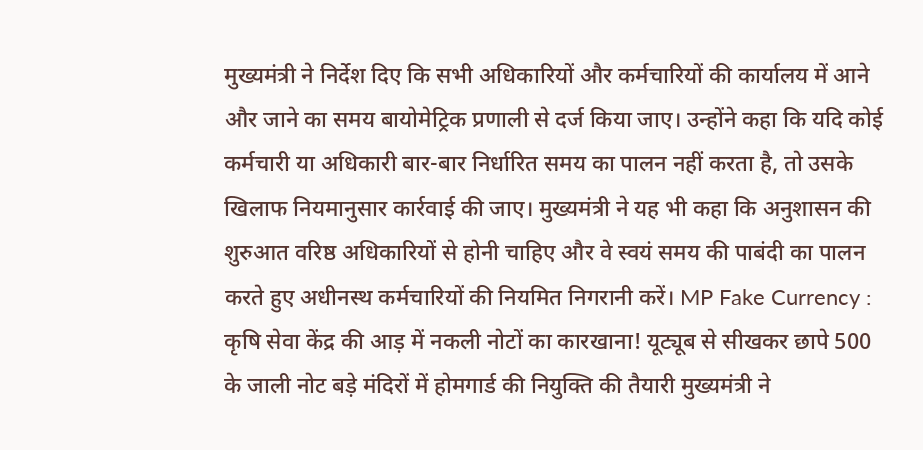मुख्यमंत्री ने निर्देश दिए कि सभी अधिकारियों और कर्मचारियों की कार्यालय में आने और जाने का समय बायोमेट्रिक प्रणाली से दर्ज किया जाए। उन्होंने कहा कि यदि कोई कर्मचारी या अधिकारी बार-बार निर्धारित समय का पालन नहीं करता है, तो उसके खिलाफ नियमानुसार कार्रवाई की जाए। मुख्यमंत्री ने यह भी कहा कि अनुशासन की शुरुआत वरिष्ठ अधिकारियों से होनी चाहिए और वे स्वयं समय की पाबंदी का पालन करते हुए अधीनस्थ कर्मचारियों की नियमित निगरानी करें। MP Fake Currency : कृषि सेवा केंद्र की आड़ में नकली नोटों का कारखाना! यूट्यूब से सीखकर छापे 500 के जाली नोट बड़े मंदिरों में होमगार्ड की नियुक्ति की तैयारी मुख्यमंत्री ने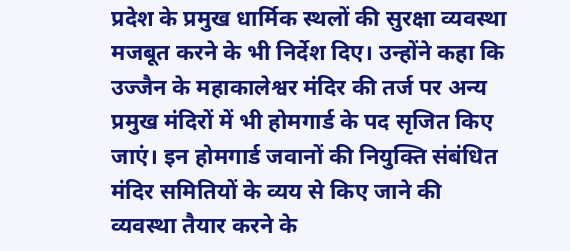प्रदेश के प्रमुख धार्मिक स्थलों की सुरक्षा व्यवस्था मजबूत करने के भी निर्देश दिए। उन्होंने कहा कि उज्जैन के महाकालेश्वर मंदिर की तर्ज पर अन्य प्रमुख मंदिरों में भी होमगार्ड के पद सृजित किए जाएं। इन होमगार्ड जवानों की नियुक्ति संबंधित मंदिर समितियों के व्यय से किए जाने की व्यवस्था तैयार करने के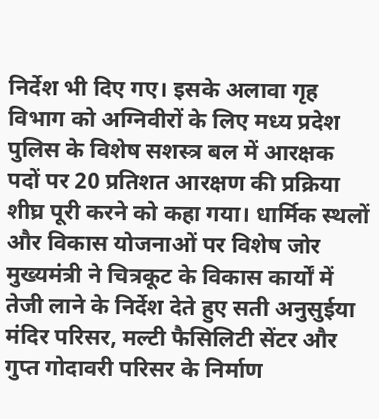निर्देश भी दिए गए। इसके अलावा गृह विभाग को अग्निवीरों के लिए मध्य प्रदेश पुलिस के विशेष सशस्त्र बल में आरक्षक पदों पर 20 प्रतिशत आरक्षण की प्रक्रिया शीघ्र पूरी करने को कहा गया। धार्मिक स्थलों और विकास योजनाओं पर विशेष जोर मुख्यमंत्री ने चित्रकूट के विकास कार्यों में तेजी लाने के निर्देश देते हुए सती अनुसुईया मंदिर परिसर, मल्टी फैसिलिटी सेंटर और गुप्त गोदावरी परिसर के निर्माण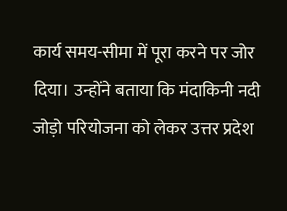कार्य समय-सीमा में पूरा करने पर जोर दिया। उन्होंने बताया कि मंदाकिनी नदी जोड़ो परियोजना को लेकर उत्तर प्रदेश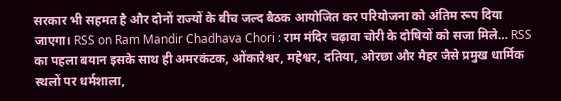सरकार भी सहमत है और दोनों राज्यों के बीच जल्द बैठक आयोजित कर परियोजना को अंतिम रूप दिया जाएगा। RSS on Ram Mandir Chadhava Chori : राम मंदिर चढ़ावा चोरी के दोषियों को सजा मिले… RSS का पहला बयान इसके साथ ही अमरकंटक, ओंकारेश्वर, महेश्वर, दतिया, ओरछा और मैहर जैसे प्रमुख धार्मिक स्थलों पर धर्मशाला,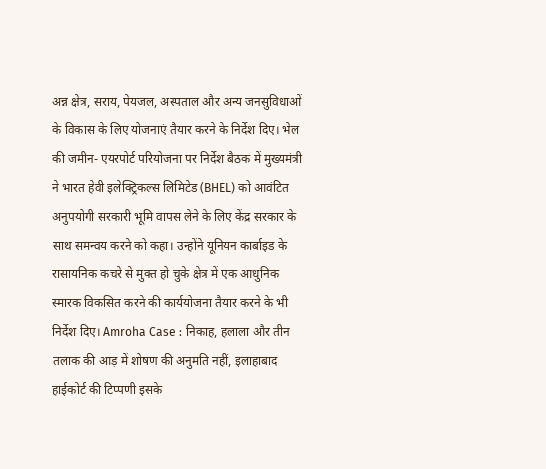अन्न क्षेत्र, सराय, पेयजल, अस्पताल और अन्य जनसुविधाओं के विकास के लिए योजनाएं तैयार करने के निर्देश दिए। भेल की जमीन- एयरपोर्ट परियोजना पर निर्देश बैठक में मुख्यमंत्री ने भारत हेवी इलेक्ट्रिकल्स लिमिटेड (BHEL) को आवंटित अनुपयोगी सरकारी भूमि वापस लेने के लिए केंद्र सरकार के साथ समन्वय करने को कहा। उन्होंने यूनियन कार्बाइड के रासायनिक कचरे से मुक्त हो चुके क्षेत्र में एक आधुनिक स्मारक विकसित करने की कार्ययोजना तैयार करने के भी निर्देश दिए। Amroha Case : निकाह, हलाला और तीन तलाक की आड़ में शोषण की अनुमति नहीं, इलाहाबाद हाईकोर्ट की टिप्पणी इसके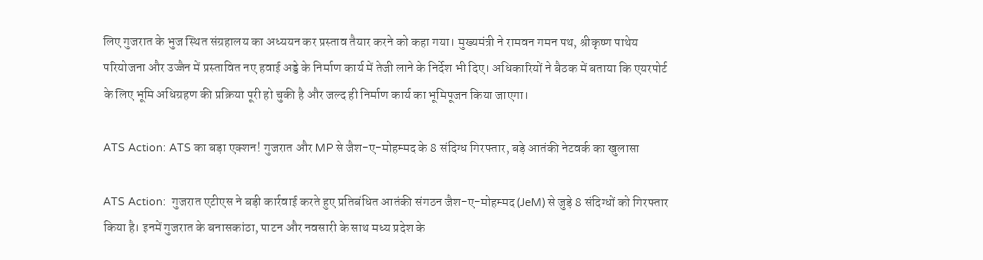लिए गुजरात के भुज स्थित संग्रहालय का अध्ययन कर प्रस्ताव तैयार करने को कहा गया। मुख्यमंत्री ने रामवन गमन पथ, श्रीकृष्ण पाथेय परियोजना और उज्जैन में प्रस्तावित नए हवाई अड्डे के निर्माण कार्य में तेजी लाने के निर्देश भी दिए। अधिकारियों ने बैठक में बताया कि एयरपोर्ट के लिए भूमि अधिग्रहण की प्रक्रिया पूरी हो चुकी है और जल्द ही निर्माण कार्य का भूमिपूजन किया जाएगा।

ATS Action: ATS का बड़ा एक्शन! गुजरात और MP से जैश-ए-मोहम्मद के 8 संदिग्ध गिरफ्तार, बड़े आतंकी नेटवर्क का खुलासा

ATS Action:  गुजरात एटीएस ने बड़ी कार्रवाई करते हुए प्रतिबंधित आतंकी संगठन जैश-ए-मोहम्मद (JeM) से जुड़े 8 संदिग्धों को गिरफ्तार किया है। इनमें गुजरात के बनासकांठा, पाटन और नवसारी के साथ मध्य प्रदेश के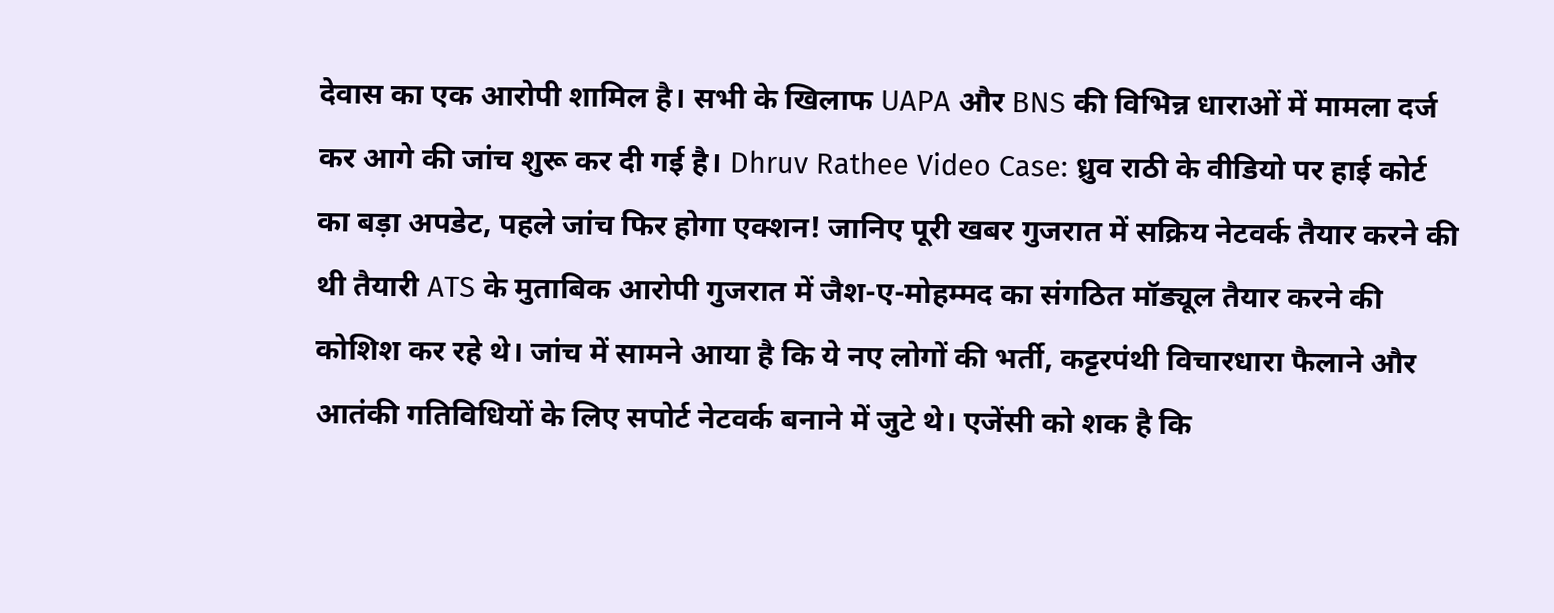देवास का एक आरोपी शामिल है। सभी के खिलाफ UAPA और BNS की विभिन्न धाराओं में मामला दर्ज कर आगे की जांच शुरू कर दी गई है। Dhruv Rathee Video Case: ध्रुव राठी के वीडियो पर हाई कोर्ट का बड़ा अपडेट, पहले जांच फिर होगा एक्शन! जानिए पूरी खबर गुजरात में सक्रिय नेटवर्क तैयार करने की थी तैयारी ATS के मुताबिक आरोपी गुजरात में जैश-ए-मोहम्मद का संगठित मॉड्यूल तैयार करने की कोशिश कर रहे थे। जांच में सामने आया है कि ये नए लोगों की भर्ती, कट्टरपंथी विचारधारा फैलाने और आतंकी गतिविधियों के लिए सपोर्ट नेटवर्क बनाने में जुटे थे। एजेंसी को शक है कि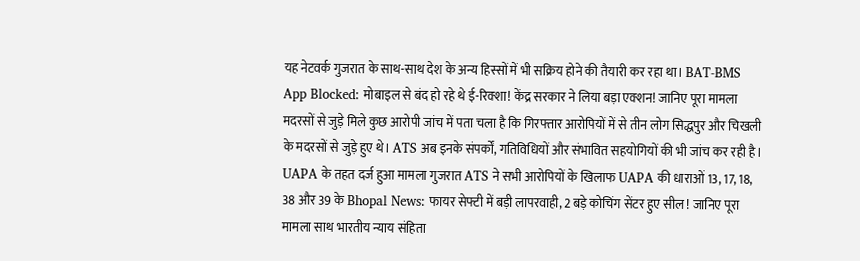यह नेटवर्क गुजरात के साथ-साथ देश के अन्य हिस्सों में भी सक्रिय होने की तैयारी कर रहा था। BAT-BMS App Blocked: मोबाइल से बंद हो रहे थे ई-रिक्शा! केंद्र सरकार ने लिया बड़ा एक्शन! जानिए पूरा मामला मदरसों से जुड़े मिले कुछ आरोपी जांच में पता चला है कि गिरफ्तार आरोपियों में से तीन लोग सिद्धपुर और चिखली के मदरसों से जुड़े हुए थे। ATS अब इनके संपर्कों, गतिविधियों और संभावित सहयोगियों की भी जांच कर रही है। UAPA के तहत दर्ज हुआ मामला गुजरात ATS ने सभी आरोपियों के खिलाफ UAPA की धाराओं 13, 17, 18, 38 और 39 के Bhopal News: फायर सेफ्टी में बड़ी लापरवाही, 2 बड़े कोचिंग सेंटर हुए सील ! जानिए पूरा मामला साथ भारतीय न्याय संहिता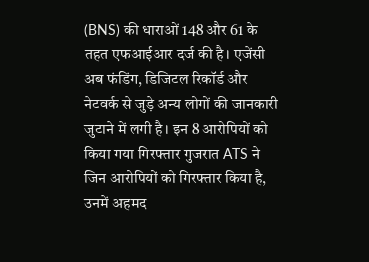(BNS) की धाराओं 148 और 61 के तहत एफआईआर दर्ज की है। एजेंसी अब फंडिंग, डिजिटल रिकॉर्ड और नेटवर्क से जुड़े अन्य लोगों की जानकारी जुटाने में लगी है। इन 8 आरोपियों को किया गया गिरफ्तार गुजरात ATS ने जिन आरोपियों को गिरफ्तार किया है, उनमें अहमद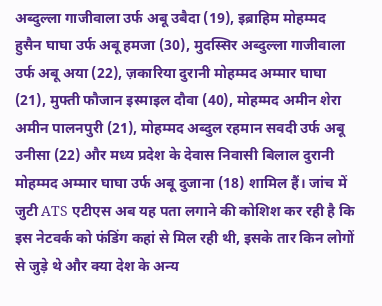अब्दुल्ला गाजीवाला उर्फ अबू उबैदा (19), इब्राहिम मोहम्मद हुसैन घाघा उर्फ अबू हमजा (30), मुदस्सिर अब्दुल्ला गाजीवाला उर्फ अबू अया (22), ज़कारिया दुरानी मोहम्मद अम्मार घाघा (21), मुफ्ती फौजान इस्माइल दौवा (40), मोहम्मद अमीन शेरा अमीन पालनपुरी (21), मोहम्मद अब्दुल रहमान सवदी उर्फ अबू उनीसा (22) और मध्य प्रदेश के देवास निवासी बिलाल दुरानी मोहम्मद अम्मार घाघा उर्फ अबू दुजाना (18) शामिल हैं। जांच में जुटी ATS एटीएस अब यह पता लगाने की कोशिश कर रही है कि इस नेटवर्क को फंडिंग कहां से मिल रही थी, इसके तार किन लोगों से जुड़े थे और क्या देश के अन्य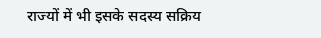राज्यों में भी इसके सदस्य सक्रिय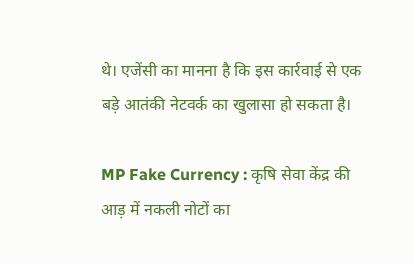थे। एजेंसी का मानना है कि इस कार्रवाई से एक बड़े आतंकी नेटवर्क का खुलासा हो सकता है।

MP Fake Currency : कृषि सेवा केंद्र की आड़ में नकली नोटों का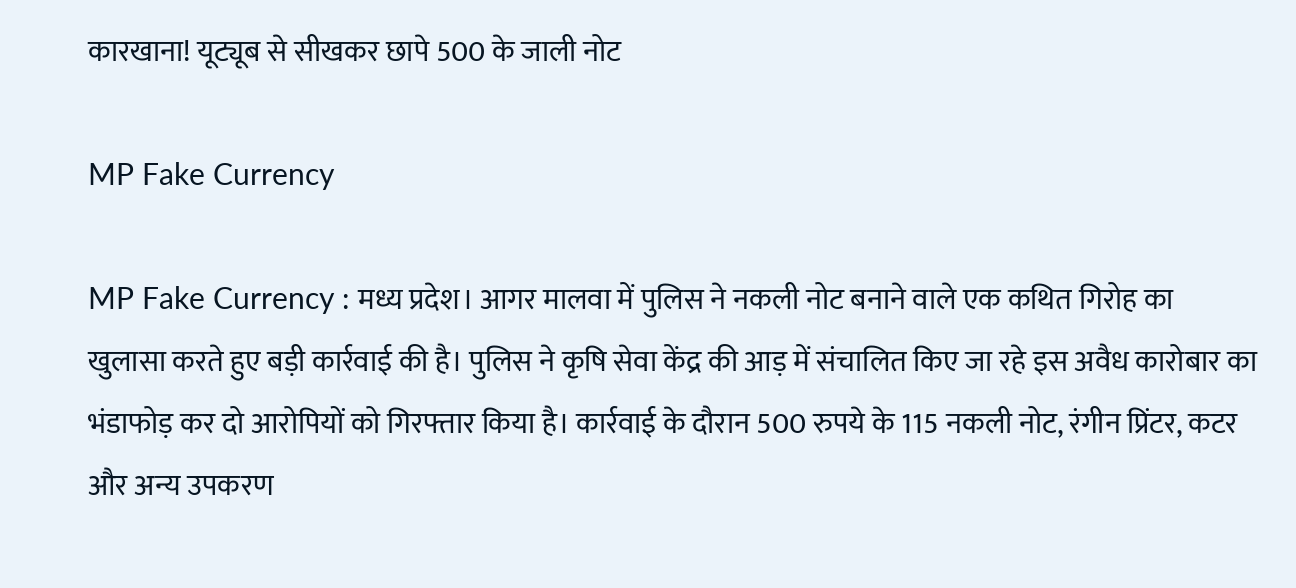कारखाना! यूट्यूब से सीखकर छापे 500 के जाली नोट

MP Fake Currency

MP Fake Currency : मध्य प्रदेश। आगर मालवा में पुलिस ने नकली नोट बनाने वाले एक कथित गिरोह का खुलासा करते हुए बड़ी कार्रवाई की है। पुलिस ने कृषि सेवा केंद्र की आड़ में संचालित किए जा रहे इस अवैध कारोबार का भंडाफोड़ कर दो आरोपियों को गिरफ्तार किया है। कार्रवाई के दौरान 500 रुपये के 115 नकली नोट, रंगीन प्रिंटर, कटर और अन्य उपकरण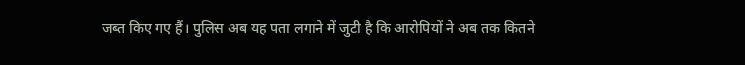जब्त किए गए हैं। पुलिस अब यह पता लगाने में जुटी है कि आरोपियों ने अब तक कितने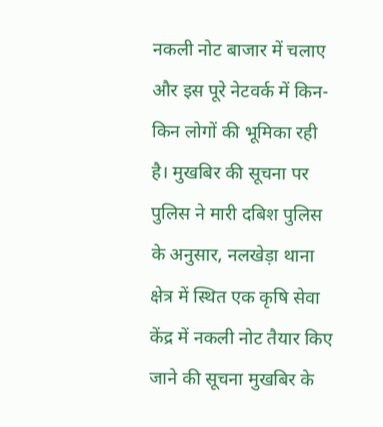नकली नोट बाजार में चलाए और इस पूरे नेटवर्क में किन-किन लोगों की भूमिका रही है। मुखबिर की सूचना पर पुलिस ने मारी दबिश पुलिस के अनुसार, नलखेड़ा थाना क्षेत्र में स्थित एक कृषि सेवा केंद्र में नकली नोट तैयार किए जाने की सूचना मुखबिर के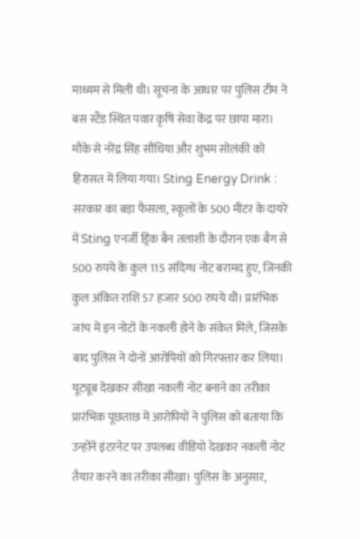माध्यम से मिली थी। सूचना के आधार पर पुलिस टीम ने बस स्टैंड स्थित पवार कृषि सेवा केंद्र पर छापा मारा। मौके से नरेंद्र सिंह सौंधिया और शुभम सोलंकी को हिरासत में लिया गया। Sting Energy Drink : सरकार का बड़ा फैसला, स्कूलों के 500 मीटर के दायरे में Sting एनर्जी ड्रिंक बैन तलाशी के दौरान एक बैग से 500 रुपये के कुल 115 संदिग्ध नोट बरामद हुए, जिनकी कुल अंकित राशि 57 हजार 500 रुपये थी। प्रारंभिक जांच में इन नोटों के नकली होने के संकेत मिले, जिसके बाद पुलिस ने दोनों आरोपियों को गिरफ्तार कर लिया। यूट्यूब देखकर सीखा नकली नोट बनाने का तरीका प्रारंभिक पूछताछ में आरोपियों ने पुलिस को बताया कि उन्होंने इंटरनेट पर उपलब्ध वीडियो देखकर नकली नोट तैयार करने का तरीका सीखा। पुलिस के अनुसार,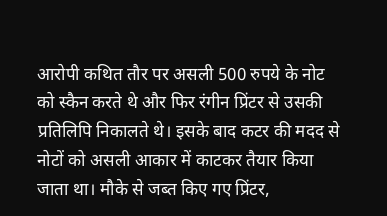आरोपी कथित तौर पर असली 500 रुपये के नोट को स्कैन करते थे और फिर रंगीन प्रिंटर से उसकी प्रतिलिपि निकालते थे। इसके बाद कटर की मदद से नोटों को असली आकार में काटकर तैयार किया जाता था। मौके से जब्त किए गए प्रिंटर,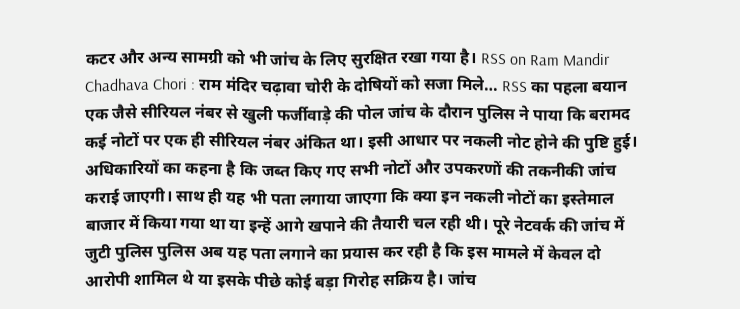कटर और अन्य सामग्री को भी जांच के लिए सुरक्षित रखा गया है। RSS on Ram Mandir Chadhava Chori : राम मंदिर चढ़ावा चोरी के दोषियों को सजा मिले… RSS का पहला बयान एक जैसे सीरियल नंबर से खुली फर्जीवाड़े की पोल जांच के दौरान पुलिस ने पाया कि बरामद कई नोटों पर एक ही सीरियल नंबर अंकित था। इसी आधार पर नकली नोट होने की पुष्टि हुई। अधिकारियों का कहना है कि जब्त किए गए सभी नोटों और उपकरणों की तकनीकी जांच कराई जाएगी। साथ ही यह भी पता लगाया जाएगा कि क्या इन नकली नोटों का इस्तेमाल बाजार में किया गया था या इन्हें आगे खपाने की तैयारी चल रही थी। पूरे नेटवर्क की जांच में जुटी पुलिस पुलिस अब यह पता लगाने का प्रयास कर रही है कि इस मामले में केवल दो आरोपी शामिल थे या इसके पीछे कोई बड़ा गिरोह सक्रिय है। जांच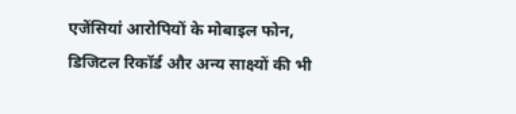एजेंसियां आरोपियों के मोबाइल फोन, डिजिटल रिकॉर्ड और अन्य साक्ष्यों की भी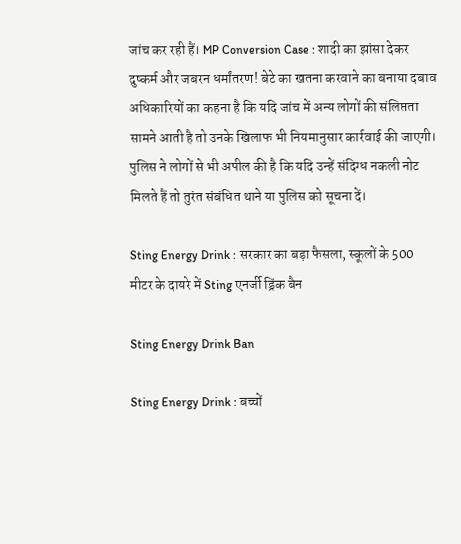जांच कर रही हैं। MP Conversion Case : शादी का झांसा देकर दुष्कर्म और जबरन धर्मांतरण! बेटे का खतना करवाने का बनाया दबाव अधिकारियों का कहना है कि यदि जांच में अन्य लोगों की संलिप्तता सामने आती है तो उनके खिलाफ भी नियमानुसार कार्रवाई की जाएगी। पुलिस ने लोगों से भी अपील की है कि यदि उन्हें संदिग्ध नकली नोट मिलते हैं तो तुरंत संबंधित थाने या पुलिस को सूचना दें।

Sting Energy Drink : सरकार का बड़ा फैसला, स्कूलों के 500 मीटर के दायरे में Sting एनर्जी ड्रिंक बैन

Sting Energy Drink Ban

Sting Energy Drink : बच्चों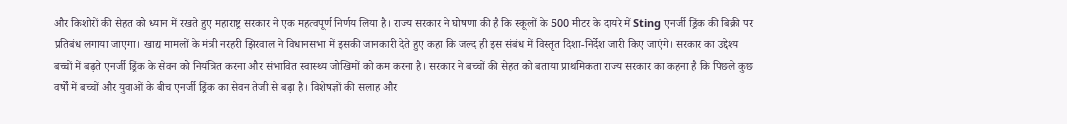और किशोरों की सेहत को ध्यान में रखते हुए महाराष्ट्र सरकार ने एक महत्वपूर्ण निर्णय लिया है। राज्य सरकार ने घोषणा की है कि स्कूलों के 500 मीटर के दायरे में Sting एनर्जी ड्रिंक की बिक्री पर प्रतिबंध लगाया जाएगा। खाद्य मामलों के मंत्री नरहरी झिरवाल ने विधानसभा में इसकी जानकारी देते हुए कहा कि जल्द ही इस संबंध में विस्तृत दिशा-निर्देश जारी किए जाएंगे। सरकार का उद्देश्य बच्चों में बढ़ते एनर्जी ड्रिंक के सेवन को नियंत्रित करना और संभावित स्वास्थ्य जोखिमों को कम करना है। सरकार ने बच्चों की सेहत को बताया प्राथमिकता राज्य सरकार का कहना है कि पिछले कुछ वर्षों में बच्चों और युवाओं के बीच एनर्जी ड्रिंक का सेवन तेजी से बढ़ा है। विशेषज्ञों की सलाह और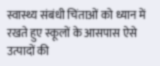स्वास्थ्य संबंधी चिंताओं को ध्यान में रखते हुए स्कूलों के आसपास ऐसे उत्पादों की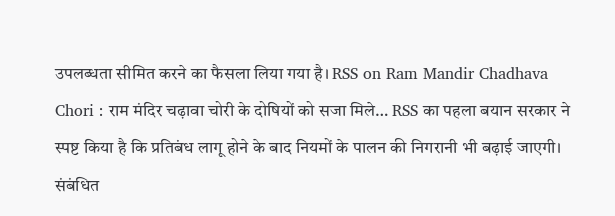उपलब्धता सीमित करने का फैसला लिया गया है। RSS on Ram Mandir Chadhava Chori : राम मंदिर चढ़ावा चोरी के दोषियों को सजा मिले… RSS का पहला बयान सरकार ने स्पष्ट किया है कि प्रतिबंध लागू होने के बाद नियमों के पालन की निगरानी भी बढ़ाई जाएगी। संबंधित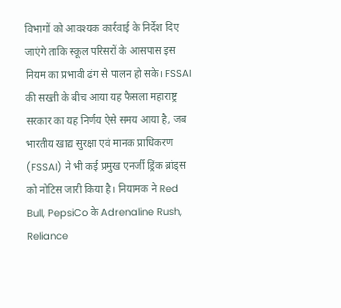विभागों को आवश्यक कार्रवाई के निर्देश दिए जाएंगे ताकि स्कूल परिसरों के आसपास इस नियम का प्रभावी ढंग से पालन हो सके। FSSAI की सख्ती के बीच आया यह फैसला महाराष्ट्र सरकार का यह निर्णय ऐसे समय आया है, जब भारतीय खाद्य सुरक्षा एवं मानक प्राधिकरण (FSSAI) ने भी कई प्रमुख एनर्जी ड्रिंक ब्रांड्स को नोटिस जारी किया है। नियामक ने Red Bull, PepsiCo के Adrenaline Rush, Reliance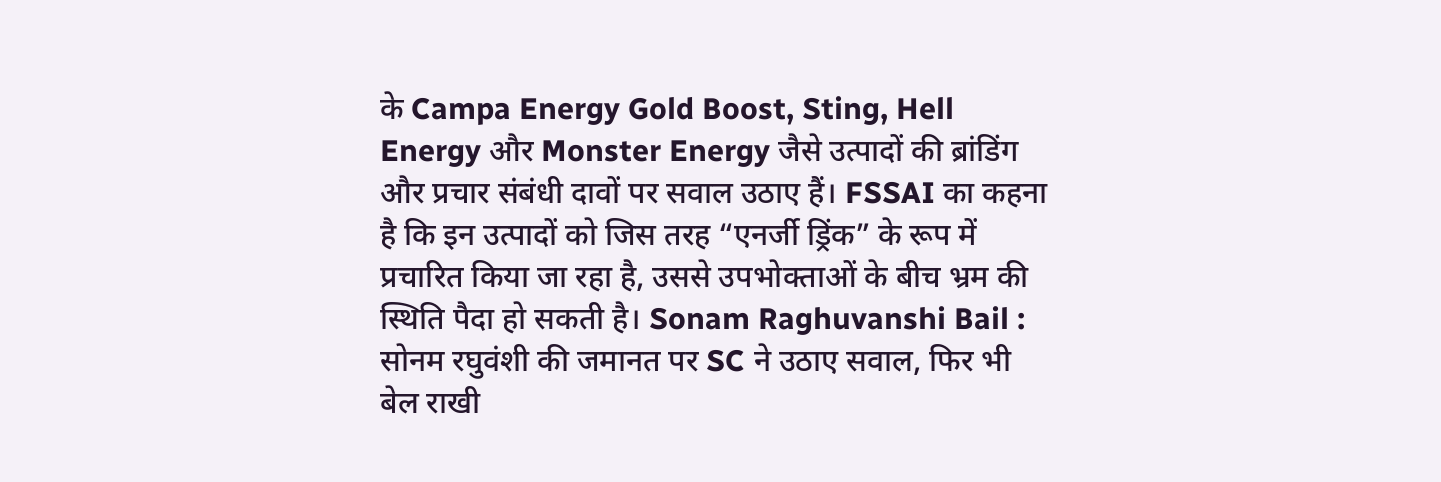के Campa Energy Gold Boost, Sting, Hell Energy और Monster Energy जैसे उत्पादों की ब्रांडिंग और प्रचार संबंधी दावों पर सवाल उठाए हैं। FSSAI का कहना है कि इन उत्पादों को जिस तरह “एनर्जी ड्रिंक” के रूप में प्रचारित किया जा रहा है, उससे उपभोक्ताओं के बीच भ्रम की स्थिति पैदा हो सकती है। Sonam Raghuvanshi Bail : सोनम रघुवंशी की जमानत पर SC ने उठाए सवाल, फिर भी बेल राखी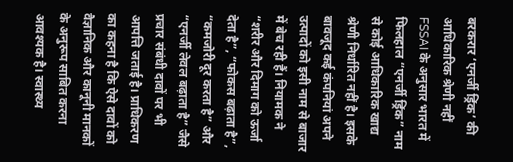बरकरार ‘एनर्जी ड्रिंक’ की आधिकारिक श्रेणी नहीं FSSAI के अनुसार भारत में फिलहाल “एनर्जी ड्रिंक” नाम से कोई आधिकारिक खाद्य श्रेणी निर्धारित नहीं है। इसके बावजूद कई कंपनियां अपने उत्पादों को इसी नाम से बाजार में बेच रही हैं। नियामक ने “शरीर और दिमाग को ऊर्जा देता है”, “फोकस बढ़ाता है”, “कमजोरी दूर करता है” और “एनर्जी लेवल बढ़ाता है” जैसे प्रचार संबंधी दावों पर भी आपत्ति जताई है। प्राधिकरण का कहना है कि ऐसे दावों को वैज्ञानिक और कानूनी मानकों के अनुरूप साबित करना आवश्यक है। स्वास्थ्य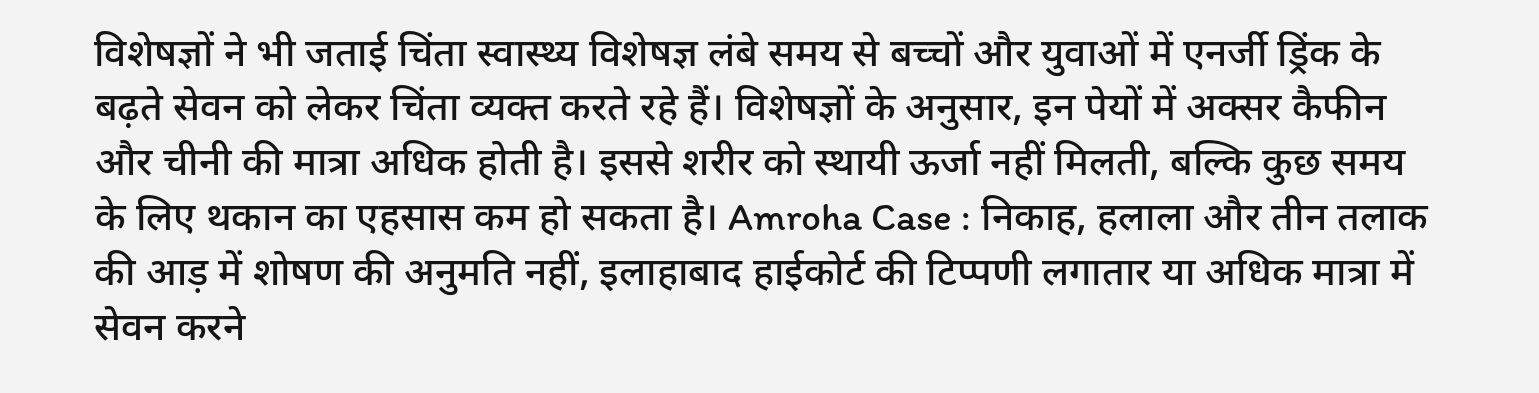विशेषज्ञों ने भी जताई चिंता स्वास्थ्य विशेषज्ञ लंबे समय से बच्चों और युवाओं में एनर्जी ड्रिंक के बढ़ते सेवन को लेकर चिंता व्यक्त करते रहे हैं। विशेषज्ञों के अनुसार, इन पेयों में अक्सर कैफीन और चीनी की मात्रा अधिक होती है। इससे शरीर को स्थायी ऊर्जा नहीं मिलती, बल्कि कुछ समय के लिए थकान का एहसास कम हो सकता है। Amroha Case : निकाह, हलाला और तीन तलाक की आड़ में शोषण की अनुमति नहीं, इलाहाबाद हाईकोर्ट की टिप्पणी लगातार या अधिक मात्रा में सेवन करने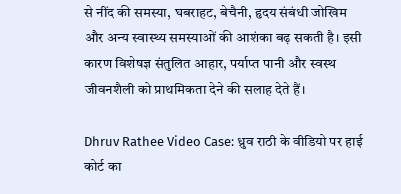से नींद की समस्या, घबराहट, बेचैनी, हृदय संबंधी जोखिम और अन्य स्वास्थ्य समस्याओं की आशंका बढ़ सकती है। इसी कारण विशेषज्ञ संतुलित आहार, पर्याप्त पानी और स्वस्थ जीवनशैली को प्राथमिकता देने की सलाह देते हैं।

Dhruv Rathee Video Case: ध्रुव राठी के वीडियो पर हाई कोर्ट का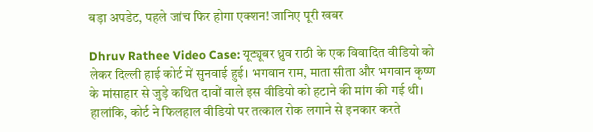बड़ा अपडेट, पहले जांच फिर होगा एक्शन! जानिए पूरी खबर

Dhruv Rathee Video Case: यूट्यूबर ध्रुव राठी के एक विवादित वीडियो को लेकर दिल्ली हाई कोर्ट में सुनवाई हुई। भगवान राम, माता सीता और भगवान कृष्ण के मांसाहार से जुड़े कथित दावों वाले इस वीडियो को हटाने की मांग की गई थी। हालांकि, कोर्ट ने फिलहाल वीडियो पर तत्काल रोक लगाने से इनकार करते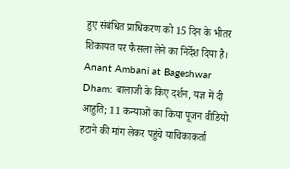हुए संबंधित प्राधिकरण को 15 दिन के भीतर शिकायत पर फैसला लेने का निर्देश दिया है। Anant Ambani at Bageshwar Dham: बालाजी के किए दर्शन, यज्ञ में दी आहुति; 11 कन्याओं का किया पूजन वीडियो हटाने की मांग लेकर पहुंचे याचिकाकर्ता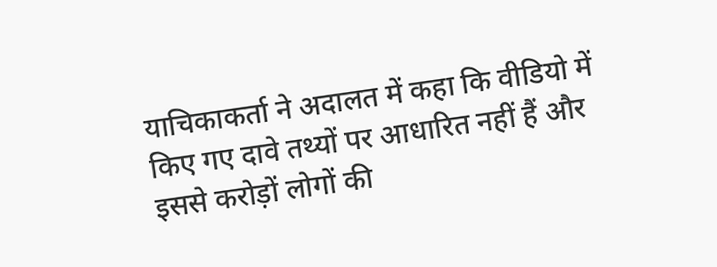याचिकाकर्ता ने अदालत में कहा कि वीडियो में किए गए दावे तथ्यों पर आधारित नहीं हैं और इससे करोड़ों लोगों की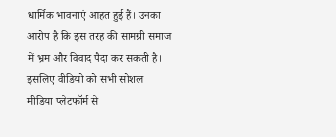धार्मिक भावनाएं आहत हुई हैं। उनका आरोप है कि इस तरह की सामग्री समाज में भ्रम और विवाद पैदा कर सकती है। इसलिए वीडियो को सभी सोशल मीडिया प्लेटफॉर्म से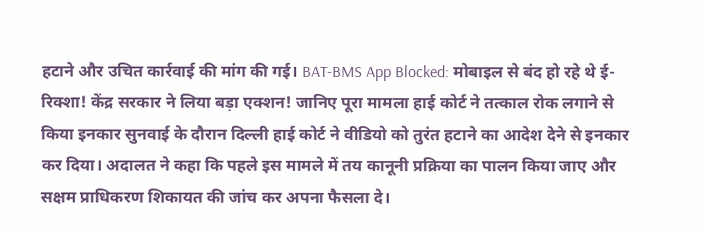हटाने और उचित कार्रवाई की मांग की गई। BAT-BMS App Blocked: मोबाइल से बंद हो रहे थे ई-रिक्शा! केंद्र सरकार ने लिया बड़ा एक्शन! जानिए पूरा मामला हाई कोर्ट ने तत्काल रोक लगाने से किया इनकार सुनवाई के दौरान दिल्ली हाई कोर्ट ने वीडियो को तुरंत हटाने का आदेश देने से इनकार कर दिया। अदालत ने कहा कि पहले इस मामले में तय कानूनी प्रक्रिया का पालन किया जाए और सक्षम प्राधिकरण शिकायत की जांच कर अपना फैसला दे।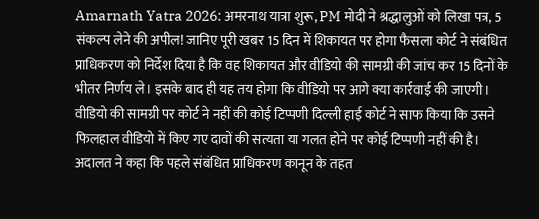Amarnath Yatra 2026: अमरनाथ यात्रा शुरू, PM मोदी ने श्रद्धालुओं को लिखा पत्र, 5 संकल्प लेने की अपील! जानिए पूरी खबर 15 दिन में शिकायत पर होगा फैसला कोर्ट ने संबंधित प्राधिकरण को निर्देश दिया है कि वह शिकायत और वीडियो की सामग्री की जांच कर 15 दिनों के भीतर निर्णय ले। इसके बाद ही यह तय होगा कि वीडियो पर आगे क्या कार्रवाई की जाएगी। वीडियो की सामग्री पर कोर्ट ने नहीं की कोई टिप्पणी दिल्ली हाई कोर्ट ने साफ किया कि उसने फिलहाल वीडियो में किए गए दावों की सत्यता या गलत होने पर कोई टिप्पणी नहीं की है। अदालत ने कहा कि पहले संबंधित प्राधिकरण कानून के तहत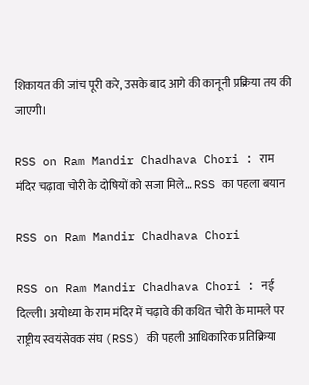शिकायत की जांच पूरी करे, उसके बाद आगे की कानूनी प्रक्रिया तय की जाएगी।

RSS on Ram Mandir Chadhava Chori : राम मंदिर चढ़ावा चोरी के दोषियों को सजा मिले… RSS का पहला बयान

RSS on Ram Mandir Chadhava Chori

RSS on Ram Mandir Chadhava Chori : नई दिल्ली। अयोध्या के राम मंदिर में चढ़ावे की कथित चोरी के मामले पर राष्ट्रीय स्वयंसेवक संघ (RSS) की पहली आधिकारिक प्रतिक्रिया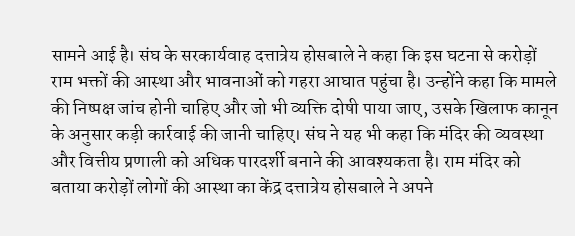सामने आई है। संघ के सरकार्यवाह दत्तात्रेय होसबाले ने कहा कि इस घटना से करोड़ों राम भक्तों की आस्था और भावनाओं को गहरा आघात पहुंचा है। उन्होंने कहा कि मामले की निष्पक्ष जांच होनी चाहिए और जो भी व्यक्ति दोषी पाया जाए, उसके खिलाफ कानून के अनुसार कड़ी कार्रवाई की जानी चाहिए। संघ ने यह भी कहा कि मंदिर की व्यवस्था और वित्तीय प्रणाली को अधिक पारदर्शी बनाने की आवश्यकता है। राम मंदिर को बताया करोड़ों लोगों की आस्था का केंद्र दत्तात्रेय होसबाले ने अपने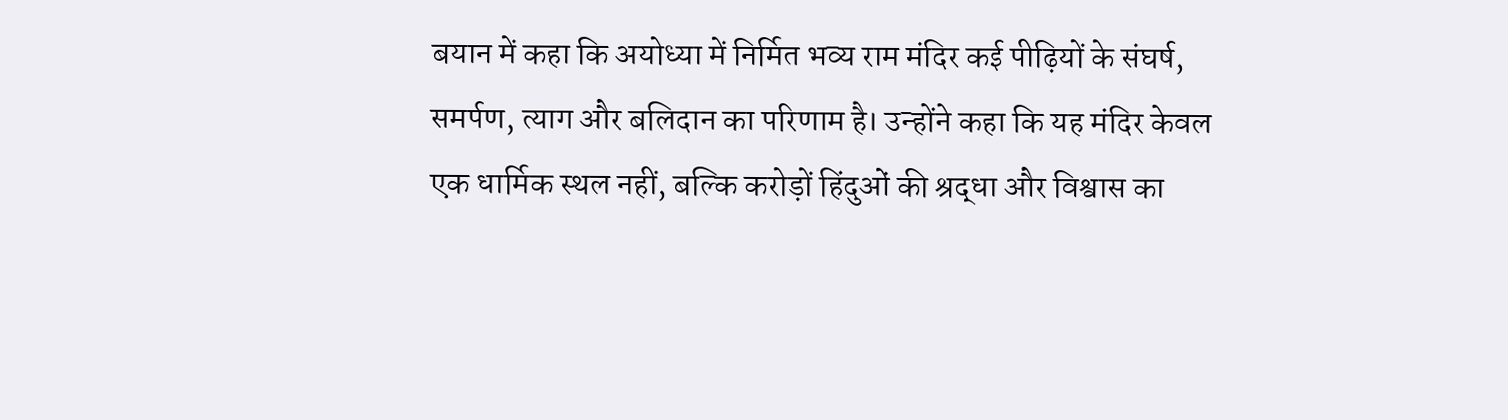बयान में कहा कि अयोध्या में निर्मित भव्य राम मंदिर कई पीढ़ियों के संघर्ष, समर्पण, त्याग और बलिदान का परिणाम है। उन्होंने कहा कि यह मंदिर केवल एक धार्मिक स्थल नहीं, बल्कि करोड़ों हिंदुओं की श्रद्धा और विश्वास का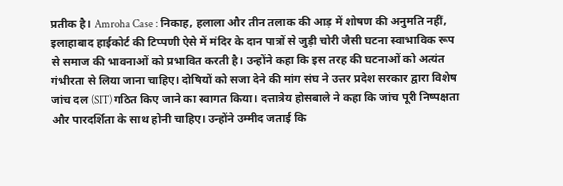प्रतीक है। Amroha Case : निकाह, हलाला और तीन तलाक की आड़ में शोषण की अनुमति नहीं, इलाहाबाद हाईकोर्ट की टिप्पणी ऐसे में मंदिर के दान पात्रों से जुड़ी चोरी जैसी घटना स्वाभाविक रूप से समाज की भावनाओं को प्रभावित करती है। उन्होंने कहा कि इस तरह की घटनाओं को अत्यंत गंभीरता से लिया जाना चाहिए। दोषियों को सजा देने की मांग संघ ने उत्तर प्रदेश सरकार द्वारा विशेष जांच दल (SIT) गठित किए जाने का स्वागत किया। दत्तात्रेय होसबाले ने कहा कि जांच पूरी निष्पक्षता और पारदर्शिता के साथ होनी चाहिए। उन्होंने उम्मीद जताई कि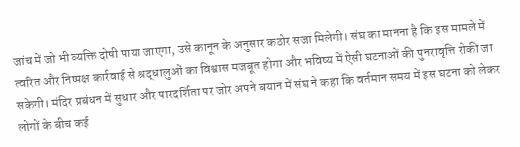जांच में जो भी व्यक्ति दोषी पाया जाएगा, उसे कानून के अनुसार कठोर सजा मिलेगी। संघ का मानना है कि इस मामले में त्वरित और निष्पक्ष कार्रवाई से श्रद्धालुओं का विश्वास मजबूत होगा और भविष्य में ऐसी घटनाओं की पुनरावृत्ति रोकी जा सकेगी। मंदिर प्रबंधन में सुधार और पारदर्शिता पर जोर अपने बयान में संघ ने कहा कि वर्तमान समय में इस घटना को लेकर लोगों के बीच कई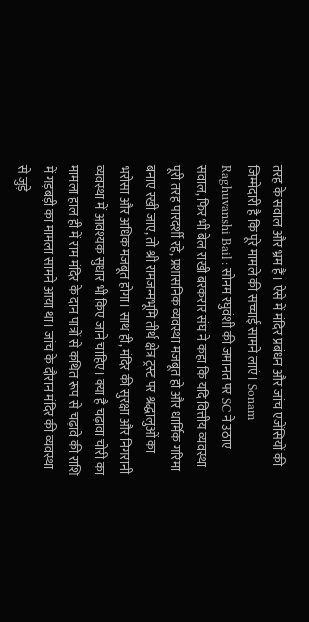तरह के सवाल और भ्रम हैं। ऐसे में मंदिर प्रबंधन और जांच एजेंसियों की जिम्मेदारी है कि पूरे मामले की सच्चाई सामने लाएं। Sonam Raghuvanshi Bail : सोनम रघुवंशी की जमानत पर SC ने उठाए सवाल, फिर भी बेल राखी बरकरार संघ ने कहा कि यदि वित्तीय व्यवस्था पूरी तरह पारदर्शी रहे, प्रशासनिक व्यवस्था मजबूत हो और धार्मिक गरिमा बनाए रखी जाए, तो श्री रामजन्मभूमि तीर्थ क्षेत्र ट्रस्ट पर श्रद्धालुओं का भरोसा और अधिक मजबूत होगा। साथ ही, मंदिर की सुरक्षा और निगरानी व्यवस्था में आवश्यक सुधार भी किए जाने चाहिए। क्या है चढ़ावा चोरी का मामला हाल ही में राम मंदिर के दान पात्रों से कथित रूप से चढ़ावे की राशि में गड़बड़ी का मामला सामने आया था। जांच के दौरान मंदिर की व्यवस्था से जुड़े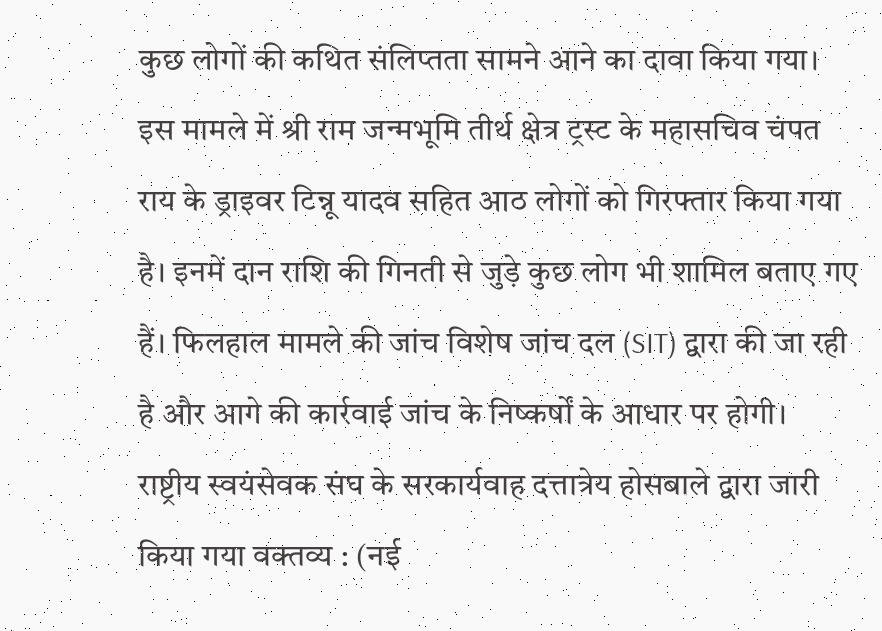कुछ लोगों की कथित संलिप्तता सामने आने का दावा किया गया। इस मामले में श्री राम जन्मभूमि तीर्थ क्षेत्र ट्रस्ट के महासचिव चंपत राय के ड्राइवर टिन्नू यादव सहित आठ लोगों को गिरफ्तार किया गया है। इनमें दान राशि की गिनती से जुड़े कुछ लोग भी शामिल बताए गए हैं। फिलहाल मामले की जांच विशेष जांच दल (SIT) द्वारा की जा रही है और आगे की कार्रवाई जांच के निष्कर्षों के आधार पर होगी।   राष्ट्रीय स्वयंसेवक संघ के सरकार्यवाह दत्तात्रेय होसबाले द्वारा जारी किया गया वक्तव्य : (नई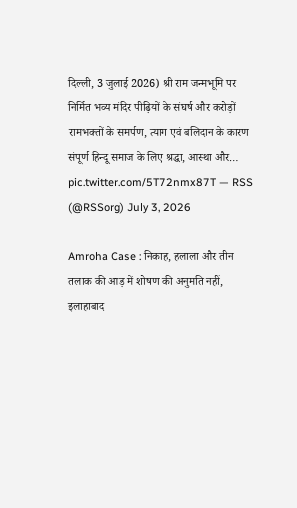दिल्ली, 3 जुलाई 2026) श्री राम जन्मभूमि पर निर्मित भव्य मंदिर पीढ़ियों के संघर्ष और करोड़ों रामभक्तों के समर्पण, त्याग एवं बलिदान के कारण संपूर्ण हिन्दू समाज के लिए श्रद्धा, आस्था और… pic.twitter.com/5T72nmx87T — RSS (@RSSorg) July 3, 2026

Amroha Case : निकाह, हलाला और तीन तलाक की आड़ में शोषण की अनुमति नहीं, इलाहाबाद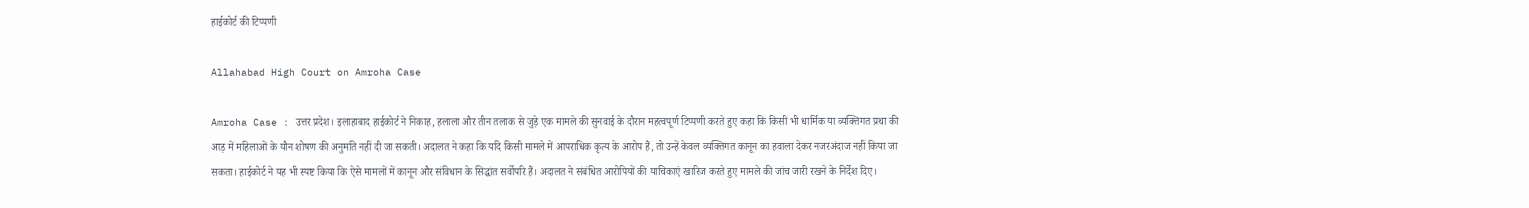हाईकोर्ट की टिप्पणी

Allahabad High Court on Amroha Case

Amroha Case : उत्तर प्रदेश। इलाहाबाद हाईकोर्ट ने निकाह, हलाला और तीन तलाक से जुड़े एक मामले की सुनवाई के दौरान महत्वपूर्ण टिप्पणी करते हुए कहा कि किसी भी धार्मिक या व्यक्तिगत प्रथा की आड़ में महिलाओं के यौन शोषण की अनुमति नहीं दी जा सकती। अदालत ने कहा कि यदि किसी मामले में आपराधिक कृत्य के आरोप हैं, तो उन्हें केवल व्यक्तिगत कानून का हवाला देकर नजरअंदाज नहीं किया जा सकता। हाईकोर्ट ने यह भी स्पष्ट किया कि ऐसे मामलों में कानून और संविधान के सिद्धांत सर्वोपरि हैं। अदालत ने संबंधित आरोपियों की याचिकाएं खारिज करते हुए मामले की जांच जारी रखने के निर्देश दिए।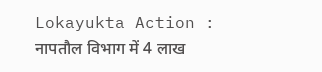Lokayukta Action : नापतौल विभाग में 4 लाख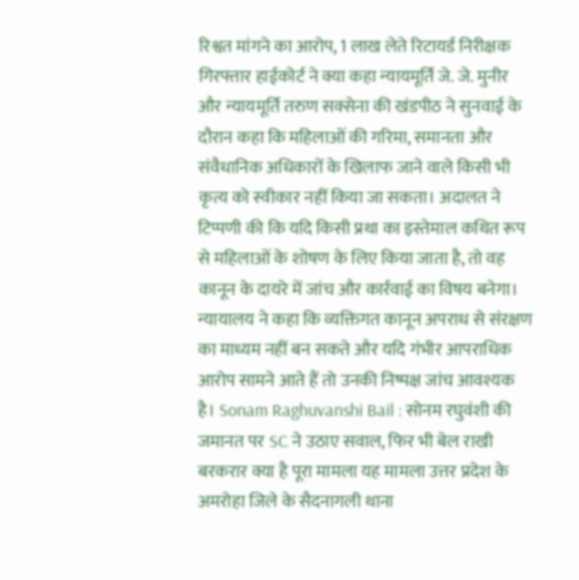रिश्वत मांगने का आरोप, 1 लाख लेते रिटायर्ड निरीक्षक गिरफ्तार हाईकोर्ट ने क्या कहा न्यायमूर्ति जे. जे. मुनीर और न्यायमूर्ति तरुण सक्सेना की खंडपीठ ने सुनवाई के दौरान कहा कि महिलाओं की गरिमा, समानता और संवैधानिक अधिकारों के खिलाफ जाने वाले किसी भी कृत्य को स्वीकार नहीं किया जा सकता। अदालत ने टिप्पणी की कि यदि किसी प्रथा का इस्तेमाल कथित रूप से महिलाओं के शोषण के लिए किया जाता है, तो वह कानून के दायरे में जांच और कार्रवाई का विषय बनेगा। न्यायालय ने कहा कि व्यक्तिगत कानून अपराध से संरक्षण का माध्यम नहीं बन सकते और यदि गंभीर आपराधिक आरोप सामने आते हैं तो उनकी निष्पक्ष जांच आवश्यक है। Sonam Raghuvanshi Bail : सोनम रघुवंशी की जमानत पर SC ने उठाए सवाल, फिर भी बेल राखी बरकरार क्या है पूरा मामला यह मामला उत्तर प्रदेश के अमरोहा जिले के सैदनागली थाना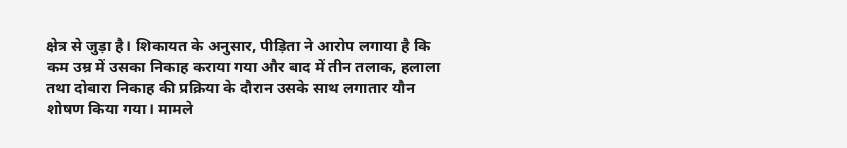क्षेत्र से जुड़ा है। शिकायत के अनुसार, पीड़िता ने आरोप लगाया है कि कम उम्र में उसका निकाह कराया गया और बाद में तीन तलाक, हलाला तथा दोबारा निकाह की प्रक्रिया के दौरान उसके साथ लगातार यौन शोषण किया गया। मामले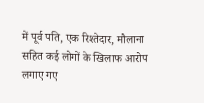में पूर्व पति, एक रिश्तेदार, मौलाना सहित कई लोगों के खिलाफ आरोप लगाए गए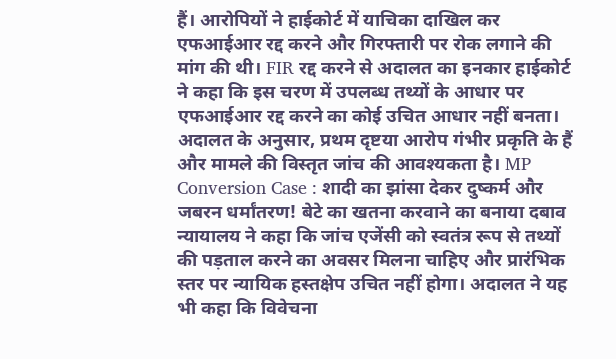हैं। आरोपियों ने हाईकोर्ट में याचिका दाखिल कर एफआईआर रद्द करने और गिरफ्तारी पर रोक लगाने की मांग की थी। FIR रद्द करने से अदालत का इनकार हाईकोर्ट ने कहा कि इस चरण में उपलब्ध तथ्यों के आधार पर एफआईआर रद्द करने का कोई उचित आधार नहीं बनता। अदालत के अनुसार, प्रथम दृष्टया आरोप गंभीर प्रकृति के हैं और मामले की विस्तृत जांच की आवश्यकता है। MP Conversion Case : शादी का झांसा देकर दुष्कर्म और जबरन धर्मांतरण! बेटे का खतना करवाने का बनाया दबाव न्यायालय ने कहा कि जांच एजेंसी को स्वतंत्र रूप से तथ्यों की पड़ताल करने का अवसर मिलना चाहिए और प्रारंभिक स्तर पर न्यायिक हस्तक्षेप उचित नहीं होगा। अदालत ने यह भी कहा कि विवेचना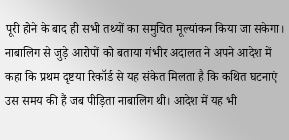पूरी होने के बाद ही सभी तथ्यों का समुचित मूल्यांकन किया जा सकेगा। नाबालिग से जुड़े आरोपों को बताया गंभीर अदालत ने अपने आदेश में कहा कि प्रथम दृष्टया रिकॉर्ड से यह संकेत मिलता है कि कथित घटनाएं उस समय की हैं जब पीड़िता नाबालिग थी। आदेश में यह भी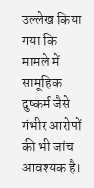उल्लेख किया गया कि मामले में सामूहिक दुष्कर्म जैसे गंभीर आरोपों की भी जांच आवश्यक है।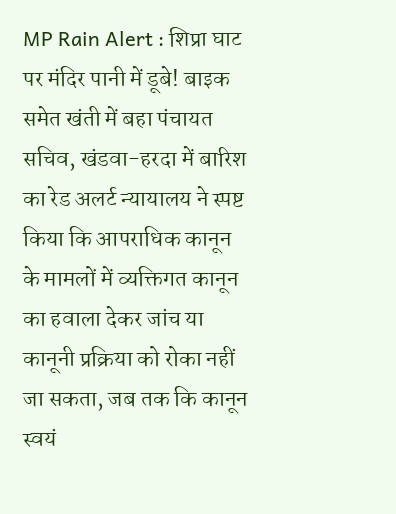MP Rain Alert : शिप्रा घाट पर मंदिर पानी में डूबे! बाइक समेत खंती में बहा पंचायत सचिव, खंडवा-हरदा में बारिश का रेड अलर्ट न्यायालय ने स्पष्ट किया कि आपराधिक कानून के मामलों में व्यक्तिगत कानून का हवाला देकर जांच या कानूनी प्रक्रिया को रोका नहीं जा सकता, जब तक कि कानून स्वयं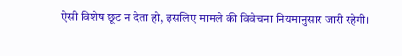ऐसी विशेष छूट न देता हो, इसलिए मामले की विवेचना नियमानुसार जारी रहेगी।